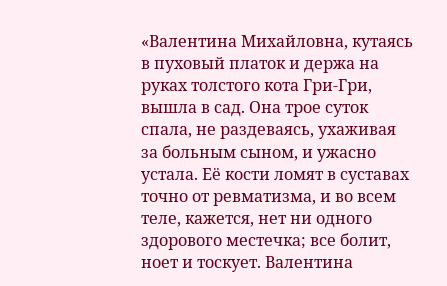«Валентина Михайловна, кутаясь в пуховый платок и держа на руках толстого кота Гри-Гри, вышла в сад. Она трое суток спала, не раздеваясь, ухаживая за больным сыном, и ужасно устала. Её кости ломят в суставах точно от ревматизма, и во всем теле, кажется, нет ни одного здорового местечка; все болит, ноет и тоскует. Валентина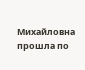Михайловна прошла по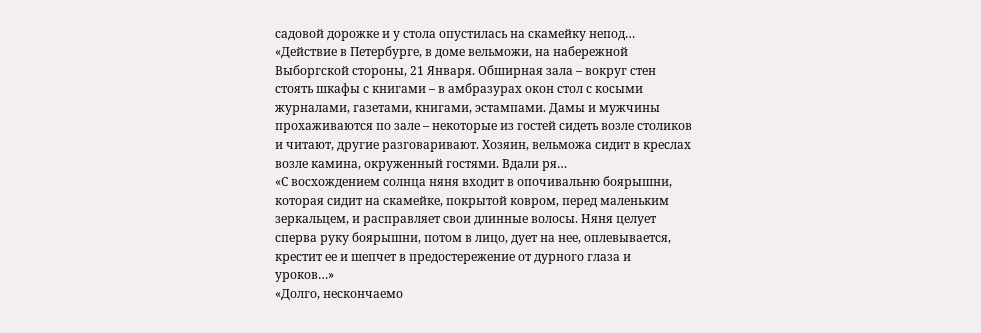садовой дорожке и у стола опустилась на скамейку непод…
«Действие в Петербурге, в доме вельможи, на набережной Выборгской стороны, 21 Января. Обширная зала – вокруг стен стоять шкафы с книгами – в амбразурах окон стол с косыми журналами, газетами, книгами, эстампами. Дамы и мужчины прохаживаются по зале – некоторые из гостей сидеть возле столиков и читают, другие разговаривают. Хозяин, вельможа сидит в креслах возле камина, окруженный гостями. Вдали ря…
«С восхождением солнца няня входит в опочивальню боярышни, которая сидит на скамейке, покрытой ковром, перед маленьким зеркальцем, и расправляет свои длинные волосы. Няня целует сперва руку боярышни, потом в лицо, дует на нее, оплевывается, крестит ее и шепчет в предостережение от дурного глаза и уроков…»
«Долго, нескончаемо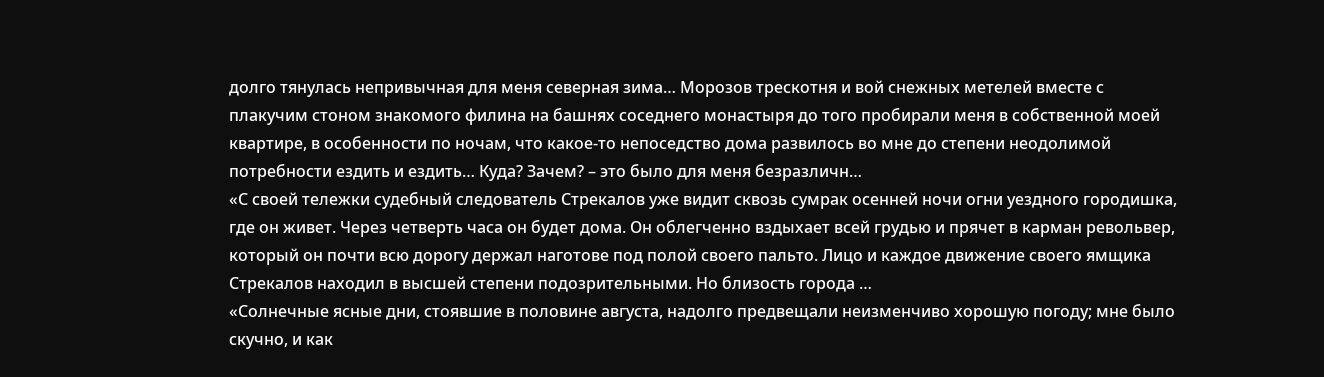долго тянулась непривычная для меня северная зима… Морозов трескотня и вой снежных метелей вместе с плакучим стоном знакомого филина на башнях соседнего монастыря до того пробирали меня в собственной моей квартире, в особенности по ночам, что какое-то непоседство дома развилось во мне до степени неодолимой потребности ездить и ездить… Куда? Зачем? – это было для меня безразличн…
«С своей тележки судебный следователь Стрекалов уже видит сквозь сумрак осенней ночи огни уездного городишка, где он живет. Через четверть часа он будет дома. Он облегченно вздыхает всей грудью и прячет в карман револьвер, который он почти всю дорогу держал наготове под полой своего пальто. Лицо и каждое движение своего ямщика Стрекалов находил в высшей степени подозрительными. Но близость города …
«Солнечные ясные дни, стоявшие в половине августа, надолго предвещали неизменчиво хорошую погоду; мне было скучно, и как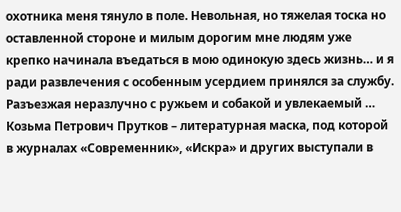охотника меня тянуло в поле. Невольная, но тяжелая тоска но оставленной стороне и милым дорогим мне людям уже крепко начинала въедаться в мою одинокую здесь жизнь… и я ради развлечения с особенным усердием принялся за службу. Разъезжая неразлучно с ружьем и собакой и увлекаемый …
Козьма Петрович Прутков – литературная маска, под которой в журналах «Современник», «Искра» и других выступали в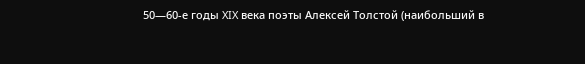50—60-е годы XIX века поэты Алексей Толстой (наибольший в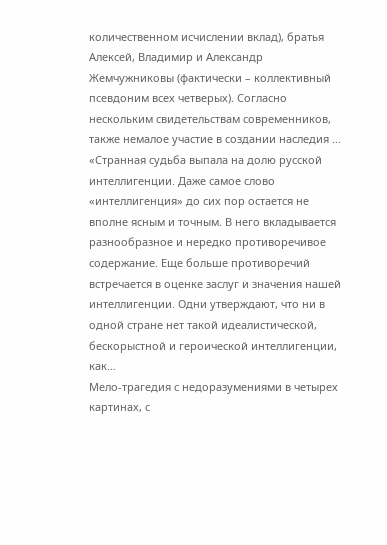количественном исчислении вклад), братья Алексей, Владимир и Александр Жемчужниковы (фактически – коллективный псевдоним всех четверых). Согласно нескольким свидетельствам современников, также немалое участие в создании наследия …
«Странная судьба выпала на долю русской интеллигенции. Даже самое слово «интеллигенция» до сих пор остается не вполне ясным и точным. В него вкладывается разнообразное и нередко противоречивое содержание. Еще больше противоречий встречается в оценке заслуг и значения нашей интеллигенции. Одни утверждают, что ни в одной стране нет такой идеалистической, бескорыстной и героической интеллигенции, как…
Мело-трагедия с недоразумениями в четырех картинах, с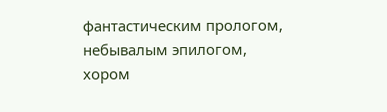фантастическим прологом, небывалым эпилогом, хором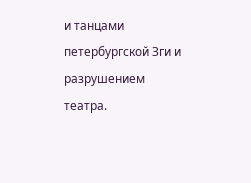и танцами петербургской Зги и разрушением театра.